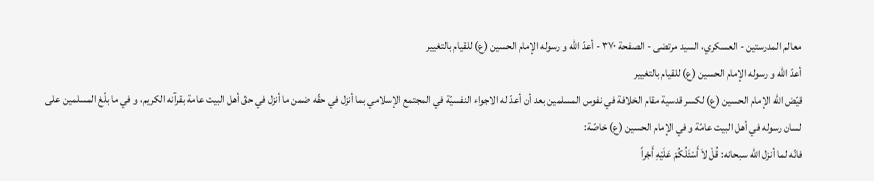معالم المدرستين - العسكري، السيد مرتضى - الصفحة ٣٧٠ - أعدّ اللّه و رسوله الإمام الحسين (ع) للقيام بالتغيير
أعدّ اللّه و رسوله الإمام الحسين (ع) للقيام بالتغيير
قيّض اللّه الإمام الحسين (ع) لكسر قدسية مقام الخلافة في نفوس المسلمين بعد أن أعدّ له الاجواء النفسيّة في المجتمع الإسلامي بما أنزل في حقّه ضمن ما أنزل في حقّ أهل البيت عامة بقرآنه الكريم، و في ما بلّغ المسلمين على لسان رسوله في أهل البيت عامّة و في الإمام الحسين (ع) خاصّة:
فانّه لما أنزل اللّه سبحانه: قُلْ لاَ أَسْئَلُكُمْ عَلَيْهِ أَجْراً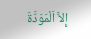إِلاَّ اَلْمَوَدَّةَ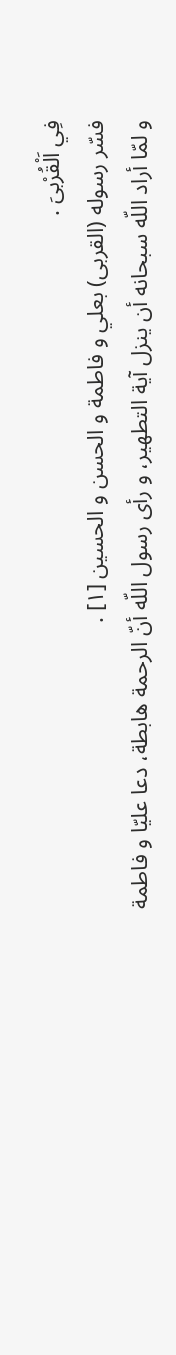فِي اَلْقُرْبىَ .
فسّر رسوله (القربى) بعلي و فاطمة و الحسن و الحسين [١] .
و لمّا أراد اللّه سبحانه أن ينزل آية التطهير، و رأى رسول اللّه أنّ الرحمة هابطة، دعا عليّا و فاطمة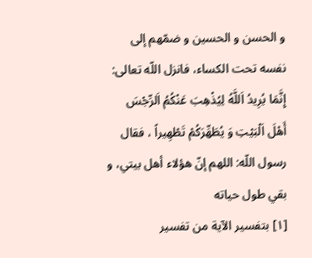و الحسن و الحسين و ضمّهم إلى نفسه تحت الكساء، فانزل اللّه تعالى:
إِنَّمَا يُرِيدُ اَللَّهُ لِيُذْهِبَ عَنْكُمُ اَلرِّجْسَ أَهْلَ اَلْبَيْتِ وَ يُطَهِّرَكُمْ تَطْهِيراً ، فقال رسول اللّه: اللهم إنّ هؤلاء أهل بيتي، و بقي طول حياته
[١] بتفسير الآية من تفسير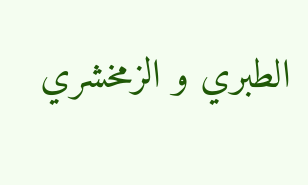الطبري و الزمخشري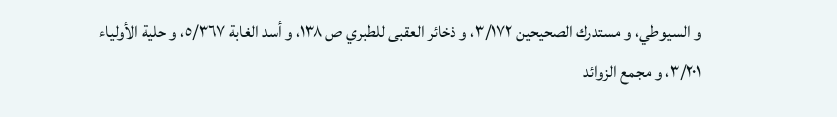و السيوطي، و مستدرك الصحيحين ٣/١٧٢، و ذخائر العقبى للطبري ص ١٣٨، و أسد الغابة ٥/٣٦٧، و حلية الأولياء ٣/٢٠١، و مجمع الزوائد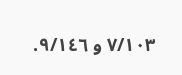٧/١٠٣ و ٩/١٤٦.